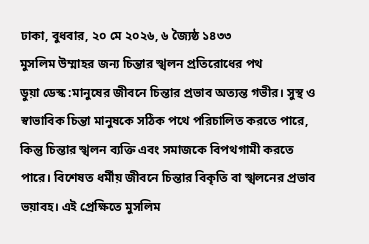ঢাকা, বুধবার, ২০ মে ২০২৬, ৬ জ্যৈষ্ঠ ১৪৩৩
মুসলিম উম্মাহর জন্য চিন্তার স্খলন প্রতিরোধের পথ
ডুয়া ডেস্ক :মানুষের জীবনে চিন্তার প্রভাব অত্যন্ত গভীর। সুস্থ ও স্বাভাবিক চিন্তা মানুষকে সঠিক পথে পরিচালিত করতে পারে, কিন্তু চিন্তার স্খলন ব্যক্তি এবং সমাজকে বিপথগামী করতে পারে। বিশেষত ধর্মীয় জীবনে চিন্তার বিকৃতি বা স্খলনের প্রভাব ভয়াবহ। এই প্রেক্ষিতে মুসলিম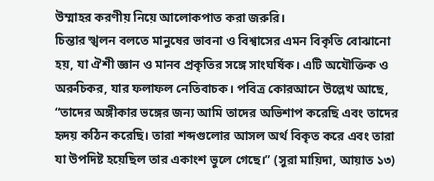উম্মাহর করণীয় নিয়ে আলোকপাত করা জরুরি।
চিন্তার স্খলন বলতে মানুষের ভাবনা ও বিশ্বাসের এমন বিকৃতি বোঝানো হয়, যা ঐশী জ্ঞান ও মানব প্রকৃতির সঙ্গে সাংঘর্ষিক। এটি অযৌক্তিক ও অরুচিকর, যার ফলাফল নেতিবাচক। পবিত্র কোরআনে উল্লেখ আছে, “তাদের অঙ্গীকার ভঙ্গের জন্য আমি তাদের অভিশাপ করেছি এবং তাদের হৃদয় কঠিন করেছি। তারা শব্দগুলোর আসল অর্থ বিকৃত করে এবং তারা যা উপদিষ্ট হয়েছিল তার একাংশ ভুলে গেছে।” (সুরা মায়িদা, আয়াত ১৩)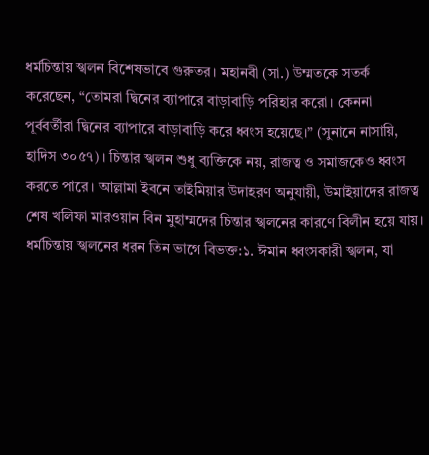ধর্মচিন্তায় স্খলন বিশেষভাবে গুরুতর। মহানবী (সা.) উম্মতকে সতর্ক করেছেন, “তোমরা দ্বিনের ব্যাপারে বাড়াবাড়ি পরিহার করো। কেননা পূর্ববর্তীরা দ্বিনের ব্যাপারে বাড়াবাড়ি করে ধ্বংস হয়েছে।” (সুনানে নাসায়ি, হাদিস ৩০৫৭)। চিন্তার স্খলন শুধু ব্যক্তিকে নয়, রাজত্ব ও সমাজকেও ধ্বংস করতে পারে। আল্লামা ইবনে তাইমিয়ার উদাহরণ অনুযায়ী, উমাইয়াদের রাজত্ব শেষ খলিফা মারওয়ান বিন মুহাম্মদের চিন্তার স্খলনের কারণে বিলীন হয়ে যায়।
ধর্মচিন্তায় স্খলনের ধরন তিন ভাগে বিভক্ত:১. ঈমান ধ্বংসকারী স্খলন, যা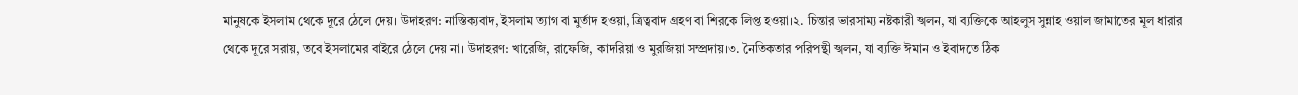মানুষকে ইসলাম থেকে দূরে ঠেলে দেয়। উদাহরণ: নাস্তিক্যবাদ, ইসলাম ত্যাগ বা মুর্তাদ হওয়া, ত্রিত্ববাদ গ্রহণ বা শিরকে লিপ্ত হওয়া।২. চিন্তার ভারসাম্য নষ্টকারী স্খলন, যা ব্যক্তিকে আহলুস সুন্নাহ ওয়াল জামাতের মূল ধারার থেকে দূরে সরায়, তবে ইসলামের বাইরে ঠেলে দেয় না। উদাহরণ: খারেজি, রাফেজি, কাদরিয়া ও মুরজিয়া সম্প্রদায়।৩. নৈতিকতার পরিপন্থী স্খলন, যা ব্যক্তি ঈমান ও ইবাদতে ঠিক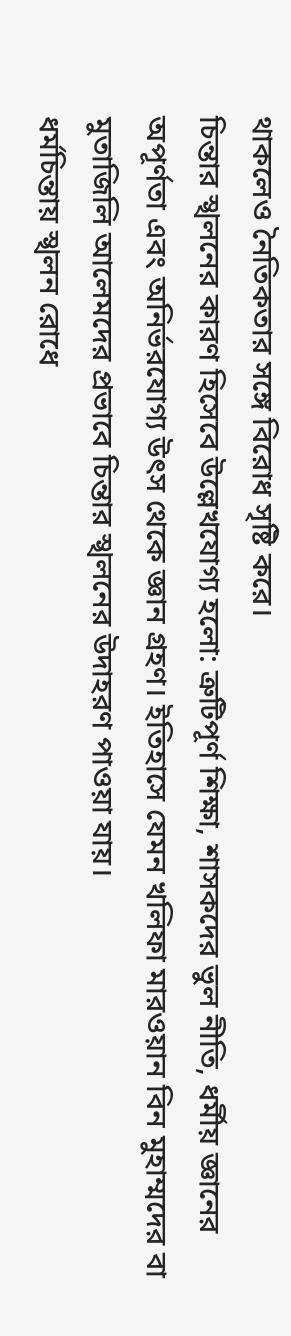থাকলেও নৈতিকতার সঙ্গে বিরোধ সৃষ্টি করে।
চিন্তার স্খলনের কারণ হিসেবে উল্লেখযোগ্য হলো: ত্রুটিপূর্ণ শিক্ষা, শাসকদের ভুল নীতি, ধর্মীয় জ্ঞানের অপূর্ণতা এবং অনির্ভরযোগ্য উৎস থেকে জ্ঞান গ্রহণ। ইতিহাসে যেমন খলিফা মারওয়ান বিন মুহাম্মদের বা মুতাজিলি আলেমদের প্রভাবে চিন্তার স্খলনের উদাহরণ পাওয়া যায়।
ধর্মচিন্তায় স্খলন রোধে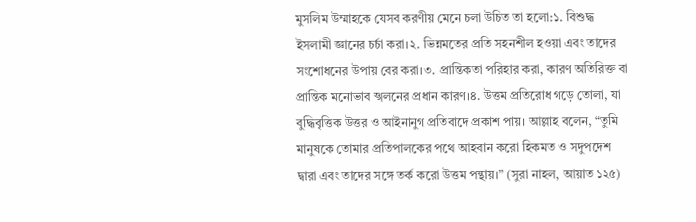মুসলিম উম্মাহকে যেসব করণীয় মেনে চলা উচিত তা হলো:১. বিশুদ্ধ ইসলামী জ্ঞানের চর্চা করা।২. ভিন্নমতের প্রতি সহনশীল হওয়া এবং তাদের সংশোধনের উপায় বের করা।৩. প্রান্তিকতা পরিহার করা, কারণ অতিরিক্ত বা প্রান্তিক মনোভাব স্খলনের প্রধান কারণ।৪. উত্তম প্রতিরোধ গড়ে তোলা, যা বুদ্ধিবৃত্তিক উত্তর ও আইনানুগ প্রতিবাদে প্রকাশ পায়। আল্লাহ বলেন, “তুমি মানুষকে তোমার প্রতিপালকের পথে আহবান করো হিকমত ও সদুপদেশ দ্বারা এবং তাদের সঙ্গে তর্ক করো উত্তম পন্থায়।” (সুরা নাহল, আয়াত ১২৫)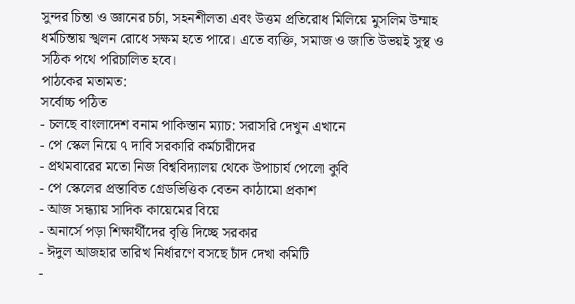সুন্দর চিন্তা ও জ্ঞানের চর্চা, সহনশীলতা এবং উত্তম প্রতিরোধ মিলিয়ে মুসলিম উম্মাহ ধর্মচিন্তায় স্খলন রোধে সক্ষম হতে পারে। এতে ব্যক্তি, সমাজ ও জাতি উভয়ই সুস্থ ও সঠিক পথে পরিচালিত হবে।
পাঠকের মতামত:
সর্বোচ্চ পঠিত
- চলছে বাংলাদেশ বনাম পাকিস্তান ম্যাচ: সরাসরি দেখুন এখানে
- পে স্কেল নিয়ে ৭ দাবি সরকারি কর্মচারীদের
- প্রথমবারের মতো নিজ বিশ্ববিদ্যালয় থেকে উপাচার্য পেলো কুবি
- পে স্কেলের প্রস্তাবিত গ্রেডভিত্তিক বেতন কাঠামো প্রকাশ
- আজ সন্ধ্যায় সাদিক কায়েমের বিয়ে
- অনার্সে পড়া শিক্ষার্থীদের বৃত্তি দিচ্ছে সরকার
- ঈদুল আজহার তারিখ নির্ধারণে বসছে চাঁদ দেখা কমিটি
-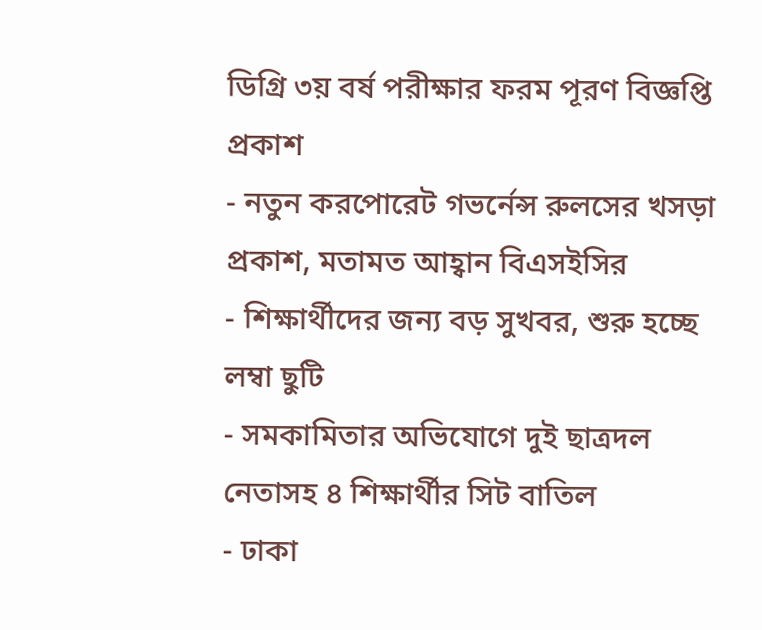ডিগ্রি ৩য় বর্ষ পরীক্ষার ফরম পূরণ বিজ্ঞপ্তি প্রকাশ
- নতুন করপোরেট গভর্নেন্স রুলসের খসড়া প্রকাশ, মতামত আহ্বান বিএসইসির
- শিক্ষার্থীদের জন্য বড় সুখবর, শুরু হচ্ছে লম্বা ছুটি
- সমকামিতার অভিযোগে দুই ছাত্রদল নেতাসহ ৪ শিক্ষার্থীর সিট বাতিল
- ঢাকা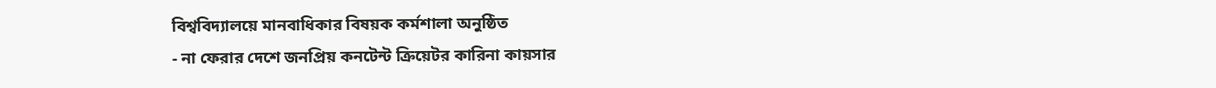বিশ্ববিদ্যালয়ে মানবাধিকার বিষয়ক কর্মশালা অনুষ্ঠিত
- না ফেরার দেশে জনপ্রিয় কনটেন্ট ক্রিয়েটর কারিনা কায়সার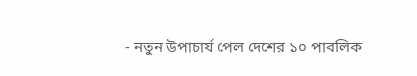- নতুন উপাচার্য পেল দেশের ১০ পাবলিক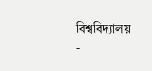বিশ্ববিদ্যালয়
-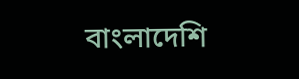বাংলাদেশি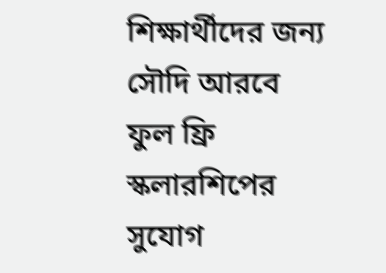শিক্ষার্থীদের জন্য সৌদি আরবে ফুল ফ্রি স্কলারশিপের সুযোগ